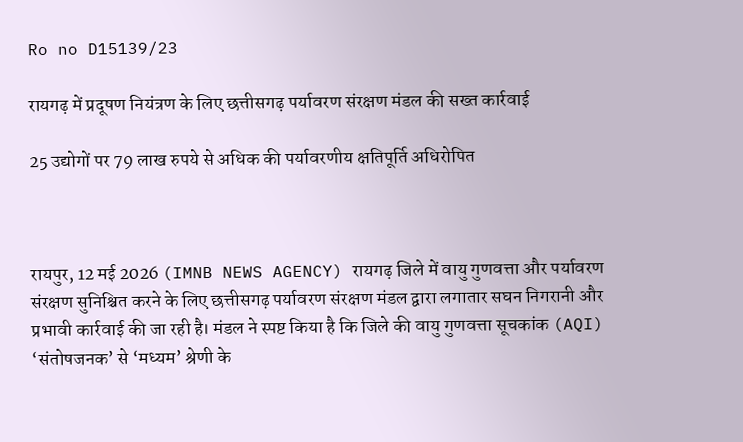Ro no D15139/23

रायगढ़ में प्रदूषण नियंत्रण के लिए छत्तीसगढ़ पर्यावरण संरक्षण मंडल की सख्त कार्रवाई

25 उद्योगों पर 79 लाख रुपये से अधिक की पर्यावरणीय क्षतिपूर्ति अधिरोपित



रायपुर, 12 मई 2026 (IMNB NEWS AGENCY) रायगढ़ जिले में वायु गुणवत्ता और पर्यावरण संरक्षण सुनिश्चित करने के लिए छत्तीसगढ़ पर्यावरण संरक्षण मंडल द्वारा लगातार सघन निगरानी और प्रभावी कार्रवाई की जा रही है। मंडल ने स्पष्ट किया है कि जिले की वायु गुणवत्ता सूचकांक (AQI) ‘संतोषजनक’ से ‘मध्यम’ श्रेणी के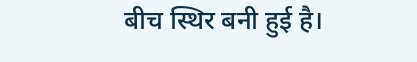बीच स्थिर बनी हुई है।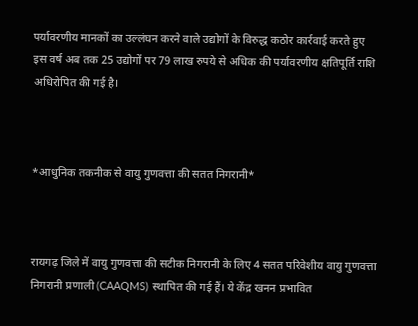पर्यावरणीय मानकों का उल्लंघन करने वाले उद्योगों के विरुद्ध कठोर कार्रवाई करते हुए इस वर्ष अब तक 25 उद्योगों पर 79 लाख रुपये से अधिक की पर्यावरणीय क्षतिपूर्ति राशि अधिरोपित की गई है।



*आधुनिक तकनीक से वायु गुणवत्ता की सतत निगरानी*



रायगढ़ जिले में वायु गुणवत्ता की सटीक निगरानी के लिए 4 सतत परिवेशीय वायु गुणवत्ता निगरानी प्रणाली (CAAQMS) स्थापित की गई हैं। ये केंद्र खनन प्रभावित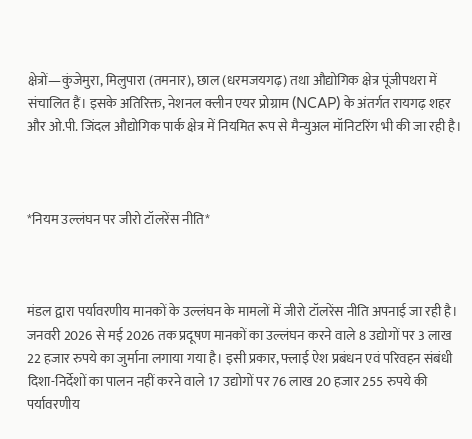क्षेत्रों—कुंजेमुरा, मिलुपारा (तमनार), छाल (धरमजयगढ़) तथा औद्योगिक क्षेत्र पूंजीपथरा में संचालित हैं। इसके अतिरिक्त, नेशनल क्लीन एयर प्रोग्राम (NCAP) के अंतर्गत रायगढ़ शहर और ओ.पी. जिंदल औद्योगिक पार्क क्षेत्र में नियमित रूप से मैन्युअल मॉनिटरिंग भी की जा रही है।



*नियम उल्लंघन पर जीरो टॉलरेंस नीति*



मंडल द्वारा पर्यावरणीय मानकों के उल्लंघन के मामलों में जीरो टॉलरेंस नीति अपनाई जा रही है। जनवरी 2026 से मई 2026 तक प्रदूषण मानकों का उल्लंघन करने वाले 8 उद्योगों पर 3 लाख 22 हजार रुपये का जुर्माना लगाया गया है। इसी प्रकार, फ्लाई ऐश प्रबंधन एवं परिवहन संबंधी दिशा-निर्देशों का पालन नहीं करने वाले 17 उद्योगों पर 76 लाख 20 हजार 255 रुपये की पर्यावरणीय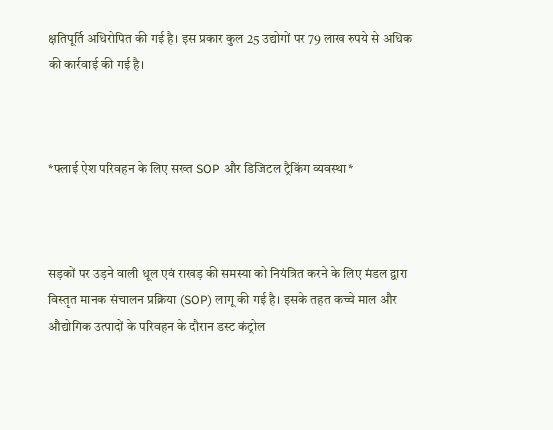क्षतिपूर्ति अधिरोपित की गई है। इस प्रकार कुल 25 उद्योगों पर 79 लाख रुपये से अधिक की कार्रवाई की गई है।



*फ्लाई ऐश परिवहन के लिए सख्त SOP और डिजिटल ट्रैकिंग व्यवस्था*



सड़कों पर उड़ने वाली धूल एवं राखड़ की समस्या को नियंत्रित करने के लिए मंडल द्वारा विस्तृत मानक संचालन प्रक्रिया (SOP) लागू की गई है। इसके तहत कच्चे माल और औद्योगिक उत्पादों के परिवहन के दौरान डस्ट कंट्रोल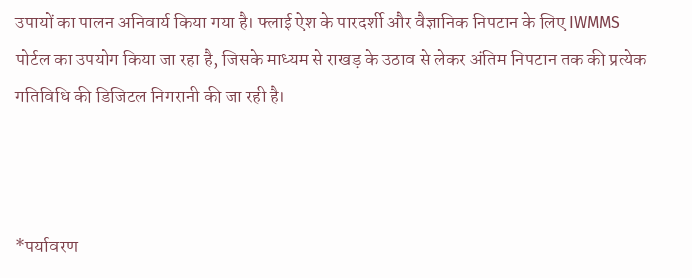उपायों का पालन अनिवार्य किया गया है। फ्लाई ऐश के पारदर्शी और वैज्ञानिक निपटान के लिए IWMMS पोर्टल का उपयोग किया जा रहा है, जिसके माध्यम से राखड़ के उठाव से लेकर अंतिम निपटान तक की प्रत्येक गतिविधि की डिजिटल निगरानी की जा रही है।



*पर्यावरण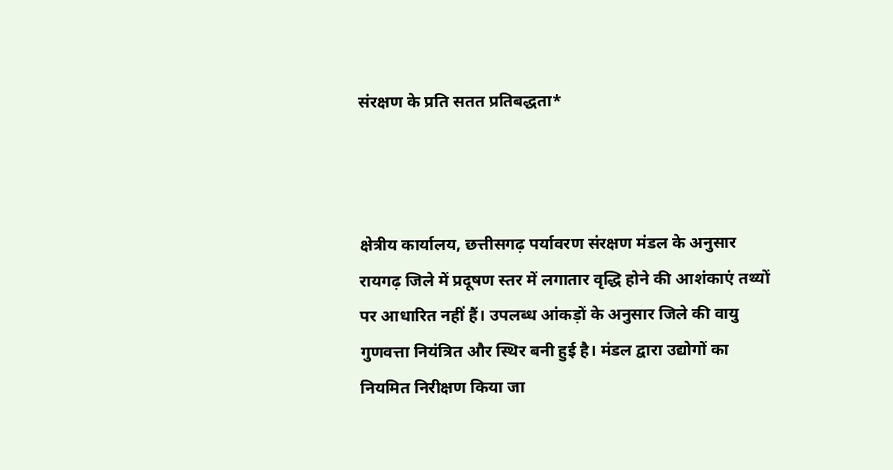संरक्षण के प्रति सतत प्रतिबद्धता*



क्षेत्रीय कार्यालय, छत्तीसगढ़ पर्यावरण संरक्षण मंडल के अनुसार रायगढ़ जिले में प्रदूषण स्तर में लगातार वृद्धि होने की आशंकाएं तथ्यों पर आधारित नहीं हैं। उपलब्ध आंकड़ों के अनुसार जिले की वायु गुणवत्ता नियंत्रित और स्थिर बनी हुई है। मंडल द्वारा उद्योगों का नियमित निरीक्षण किया जा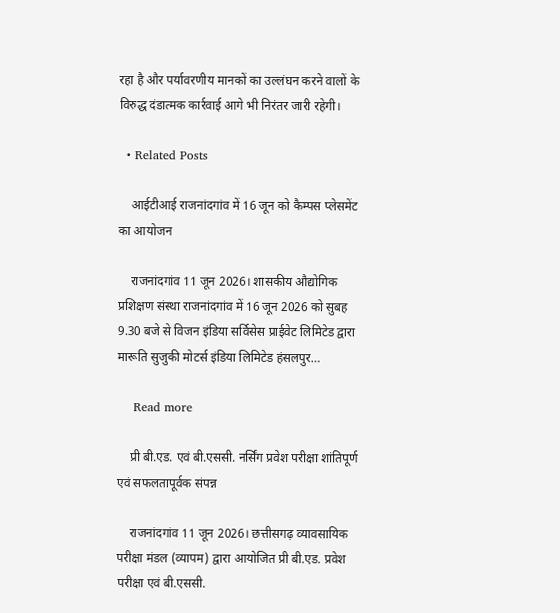रहा है और पर्यावरणीय मानकों का उल्लंघन करने वालों के विरुद्ध दंडात्मक कार्रवाई आगे भी निरंतर जारी रहेगी।

  • Related Posts

    आईटीआई राजनांदगांव में 16 जून को कैम्पस प्लेसमेंट का आयोजन

    राजनांदगांव 11 जून 2026। शासकीय औद्योगिक प्रशिक्षण संस्था राजनांदगांव में 16 जून 2026 को सुबह 9.30 बजे से विजन इंडिया सर्विसेस प्राईवेट लिमिटेड द्वारा मारूति सुजुकी मोटर्स इंडिया लिमिटेड हंसलपुर…

    Read more

    प्री बी.एड. एवं बी.एससी. नर्सिंग प्रवेश परीक्षा शांतिपूर्ण एवं सफलतापूर्वक संपन्न

    राजनांदगांव 11 जून 2026। छत्तीसगढ़ व्यावसायिक परीक्षा मंडल (व्यापम) द्वारा आयोजित प्री बी.एड. प्रवेश परीक्षा एवं बी.एससी.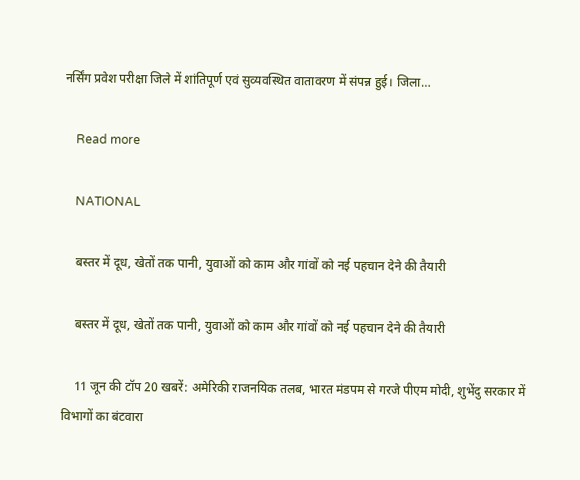नर्सिंग प्रवेश परीक्षा जिले में शांतिपूर्ण एवं सुव्यवस्थित वातावरण में संपन्न हुई। जिला…

    Read more

    NATIONAL

    बस्तर में दूध, खेतों तक पानी, युवाओं को काम और गांवों को नई पहचान देने की तैयारी

    बस्तर में दूध, खेतों तक पानी, युवाओं को काम और गांवों को नई पहचान देने की तैयारी

    11 जून की टॉप 20 खबरें: अमेरिकी राजनयिक तलब, भारत मंडपम से गरजे पीएम मोदी, शुभेंदु सरकार में विभागों का बंटवारा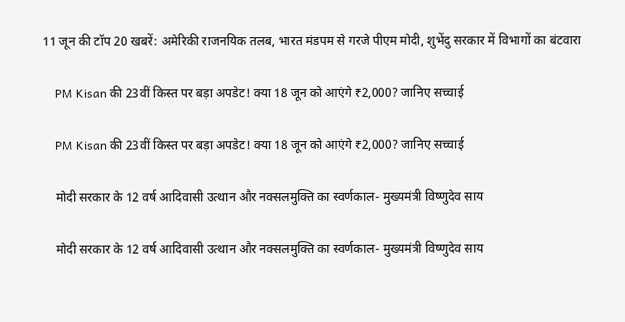11 जून की टॉप 20 खबरें: अमेरिकी राजनयिक तलब, भारत मंडपम से गरजे पीएम मोदी, शुभेंदु सरकार में विभागों का बंटवारा

    PM Kisan की 23वीं किस्त पर बड़ा अपडेट! क्या 18 जून को आएंगे ₹2,000? जानिए सच्चाई

    PM Kisan की 23वीं किस्त पर बड़ा अपडेट! क्या 18 जून को आएंगे ₹2,000? जानिए सच्चाई

    मोदी सरकार के 12 वर्ष आदिवासी उत्थान और नक्सलमुक्ति का स्वर्णकाल- मुख्यमंत्री विष्णुदेव साय

    मोदी सरकार के 12 वर्ष आदिवासी उत्थान और नक्सलमुक्ति का स्वर्णकाल- मुख्यमंत्री विष्णुदेव साय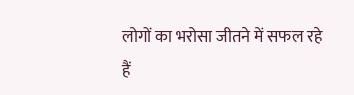लोगों का भरोसा जीतने में सफल रहे हैं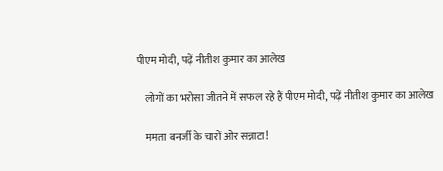पीएम मोदी, पढ़ें नीतीश कुमार का आलेख

    लोगों का भरोसा जीतने में सफल रहे हैं पीएम मोदी, पढ़ें नीतीश कुमार का आलेख

    ममता बनर्जी के चारों ओर सन्नाटा!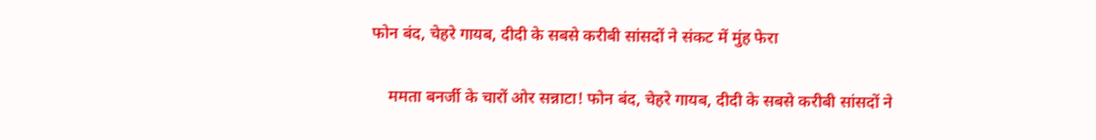फोन बंद, चेहरे गायब, दीदी के सबसे करीबी सांसदों ने संकट में मुंह फेरा

    ममता बनर्जी के चारों ओर सन्नाटा! फोन बंद, चेहरे गायब, दीदी के सबसे करीबी सांसदों ने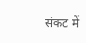संकट में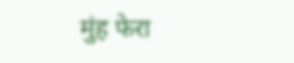मुंह फेरा